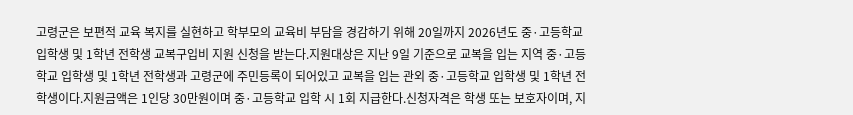고령군은 보편적 교육 복지를 실현하고 학부모의 교육비 부담을 경감하기 위해 20일까지 2026년도 중·고등학교 입학생 및 1학년 전학생 교복구입비 지원 신청을 받는다.지원대상은 지난 9일 기준으로 교복을 입는 지역 중·고등학교 입학생 및 1학년 전학생과 고령군에 주민등록이 되어있고 교복을 입는 관외 중·고등학교 입학생 및 1학년 전학생이다.지원금액은 1인당 30만원이며 중·고등학교 입학 시 1회 지급한다.신청자격은 학생 또는 보호자이며, 지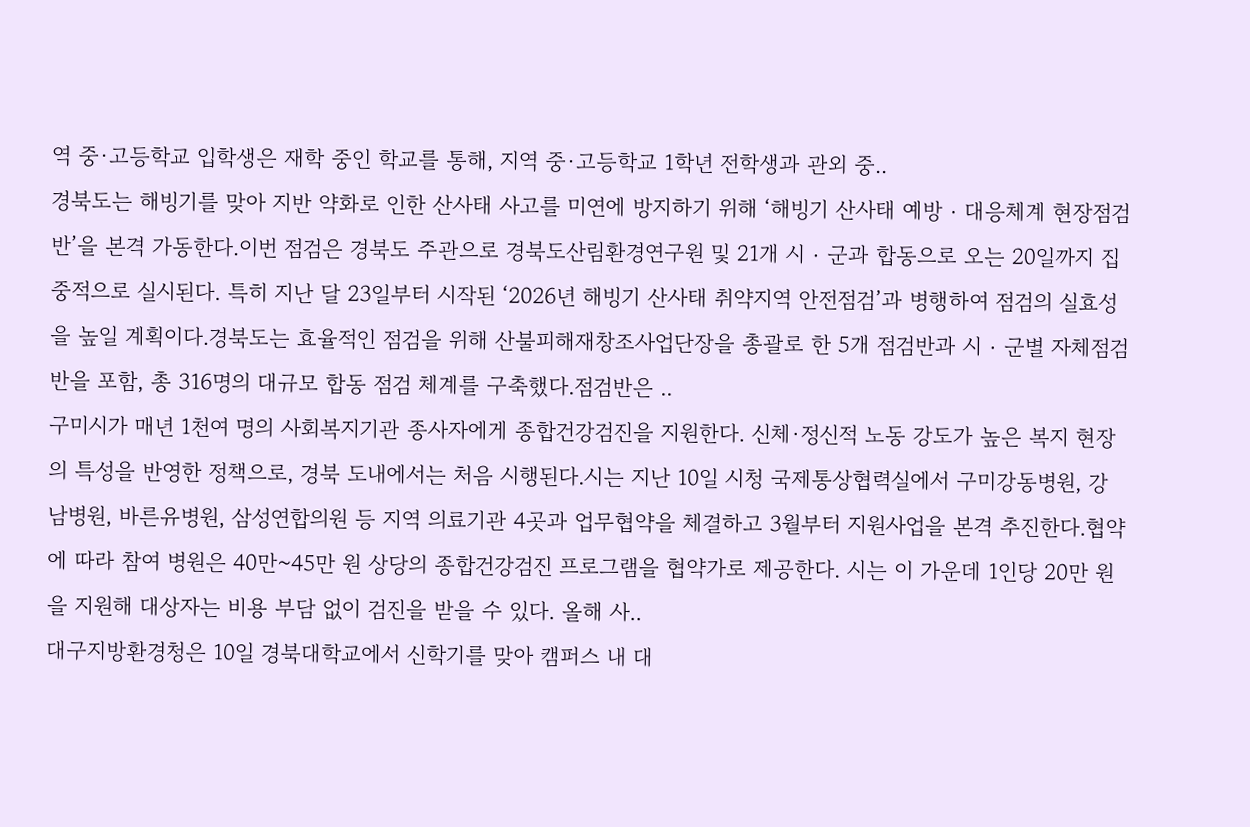역 중·고등학교 입학생은 재학 중인 학교를 통해, 지역 중·고등학교 1학년 전학생과 관외 중..
경북도는 해빙기를 맞아 지반 약화로 인한 산사태 사고를 미연에 방지하기 위해 ‘해빙기 산사태 예방‧대응체계 현장점검반’을 본격 가동한다.이번 점검은 경북도 주관으로 경북도산림환경연구원 및 21개 시‧군과 합동으로 오는 20일까지 집중적으로 실시된다. 특히 지난 달 23일부터 시작된 ‘2026년 해빙기 산사태 취약지역 안전점검’과 병행하여 점검의 실효성을 높일 계획이다.경북도는 효율적인 점검을 위해 산불피해재창조사업단장을 총괄로 한 5개 점검반과 시‧군별 자체점검반을 포함, 총 316명의 대규모 합동 점검 체계를 구축했다.점검반은 ..
구미시가 매년 1천여 명의 사회복지기관 종사자에게 종합건강검진을 지원한다. 신체·정신적 노동 강도가 높은 복지 현장의 특성을 반영한 정책으로, 경북 도내에서는 처음 시행된다.시는 지난 10일 시청 국제통상협력실에서 구미강동병원, 강남병원, 바른유병원, 삼성연합의원 등 지역 의료기관 4곳과 업무협약을 체결하고 3월부터 지원사업을 본격 추진한다.협약에 따라 참여 병원은 40만~45만 원 상당의 종합건강검진 프로그램을 협약가로 제공한다. 시는 이 가운데 1인당 20만 원을 지원해 대상자는 비용 부담 없이 검진을 받을 수 있다. 올해 사..
대구지방환경청은 10일 경북대학교에서 신학기를 맞아 캠퍼스 내 대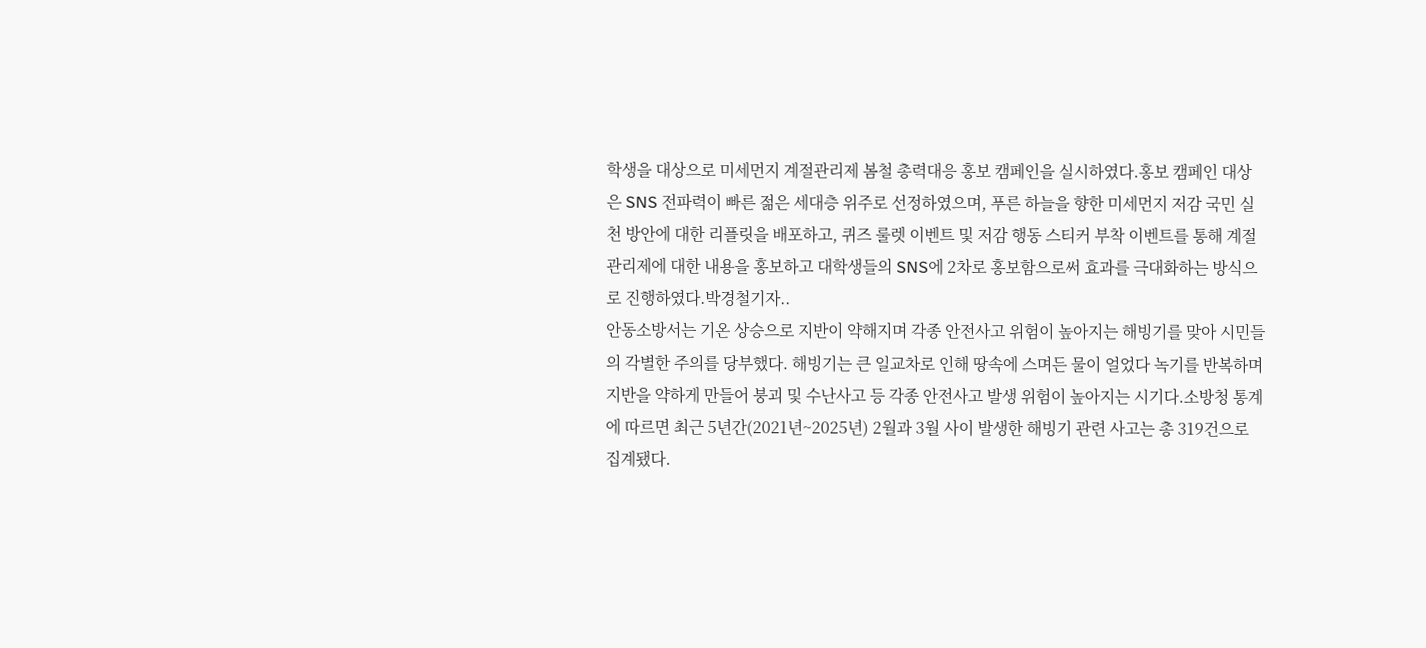학생을 대상으로 미세먼지 계절관리제 봄철 총력대응 홍보 캠페인을 실시하였다.홍보 캠페인 대상은 SNS 전파력이 빠른 젊은 세대층 위주로 선정하였으며, 푸른 하늘을 향한 미세먼지 저감 국민 실천 방안에 대한 리플릿을 배포하고, 퀴즈 룰렛 이벤트 및 저감 행동 스티커 부착 이벤트를 통해 계절관리제에 대한 내용을 홍보하고 대학생들의 SNS에 2차로 홍보함으로써 효과를 극대화하는 방식으로 진행하였다.박경철기자..
안동소방서는 기온 상승으로 지반이 약해지며 각종 안전사고 위험이 높아지는 해빙기를 맞아 시민들의 각별한 주의를 당부했다. 해빙기는 큰 일교차로 인해 땅속에 스며든 물이 얼었다 녹기를 반복하며 지반을 약하게 만들어 붕괴 및 수난사고 등 각종 안전사고 발생 위험이 높아지는 시기다.소방청 통계에 따르면 최근 5년간(2021년~2025년) 2월과 3월 사이 발생한 해빙기 관련 사고는 총 319건으로 집계됐다.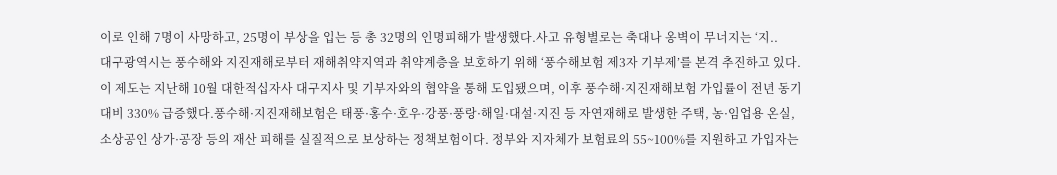이로 인해 7명이 사망하고, 25명이 부상을 입는 등 총 32명의 인명피해가 발생했다.사고 유형별로는 축대나 옹벽이 무너지는 ‘지..
대구광역시는 풍수해와 지진재해로부터 재해취약지역과 취약계층을 보호하기 위해 ‘풍수해보험 제3자 기부제’를 본격 추진하고 있다.이 제도는 지난해 10월 대한적십자사 대구지사 및 기부자와의 협약을 통해 도입됐으며, 이후 풍수해·지진재해보험 가입률이 전년 동기 대비 330% 급증했다.풍수해·지진재해보험은 태풍·홍수·호우·강풍·풍랑·해일·대설·지진 등 자연재해로 발생한 주택, 농·임업용 온실, 소상공인 상가·공장 등의 재산 피해를 실질적으로 보상하는 정책보험이다. 정부와 지자체가 보험료의 55~100%를 지원하고 가입자는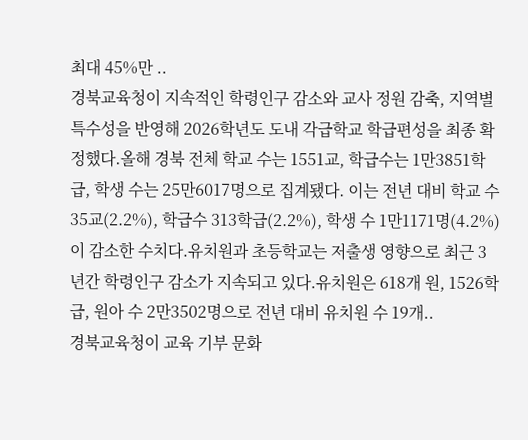최대 45%만 ..
경북교육청이 지속적인 학령인구 감소와 교사 정원 감축, 지역별 특수성을 반영해 2026학년도 도내 각급학교 학급편성을 최종 확정했다.올해 경북 전체 학교 수는 1551교, 학급수는 1만3851학급, 학생 수는 25만6017명으로 집계됐다. 이는 전년 대비 학교 수 35교(2.2%), 학급수 313학급(2.2%), 학생 수 1만1171명(4.2%)이 감소한 수치다.유치원과 초등학교는 저출생 영향으로 최근 3년간 학령인구 감소가 지속되고 있다.유치원은 618개 원, 1526학급, 원아 수 2만3502명으로 전년 대비 유치원 수 19개..
경북교육청이 교육 기부 문화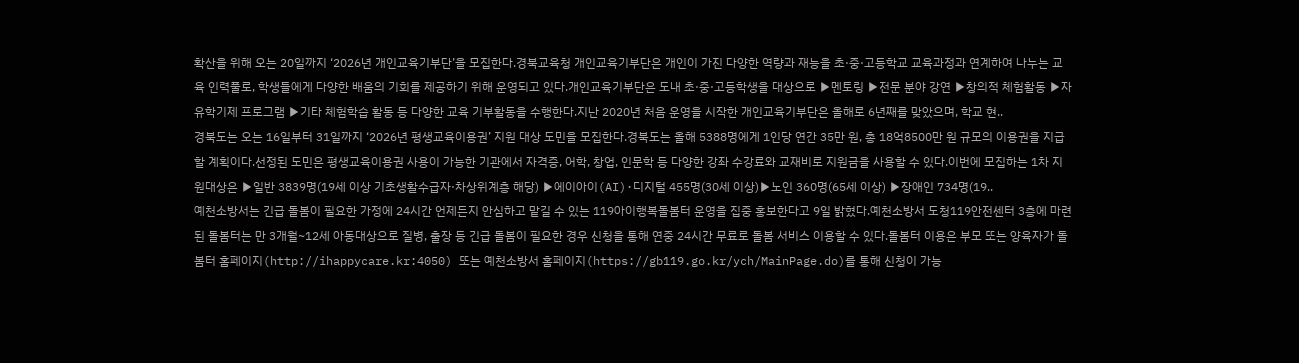확산을 위해 오는 20일까지 ‘2026년 개인교육기부단’을 모집한다.경북교육청 개인교육기부단은 개인이 가진 다양한 역량과 재능을 초·중·고등학교 교육과정과 연계하여 나누는 교육 인력풀로, 학생들에게 다양한 배움의 기회를 제공하기 위해 운영되고 있다.개인교육기부단은 도내 초·중·고등학생을 대상으로 ▶멘토링 ▶전문 분야 강연 ▶창의적 체험활동 ▶자유학기제 프로그램 ▶기타 체험학습 활동 등 다양한 교육 기부활동을 수행한다.지난 2020년 처음 운영을 시작한 개인교육기부단은 올해로 6년째를 맞았으며, 학교 현..
경북도는 오는 16일부터 31일까지 ‘2026년 평생교육이용권’ 지원 대상 도민을 모집한다.경북도는 올해 5388명에게 1인당 연간 35만 원, 총 18억8500만 원 규모의 이용권을 지급할 계획이다.선정된 도민은 평생교육이용권 사용이 가능한 기관에서 자격증, 어학, 창업, 인문학 등 다양한 강좌 수강료와 교재비로 지원금을 사용할 수 있다.이번에 모집하는 1차 지원대상은 ▶일반 3839명(19세 이상 기초생활수급자·차상위계층 해당) ▶에이아이(AI)·디지털 455명(30세 이상)▶노인 360명(65세 이상) ▶장애인 734명(19..
예천소방서는 긴급 돌봄이 필요한 가정에 24시간 언제든지 안심하고 맡길 수 있는 119아이행복돌봄터 운영을 집중 홍보한다고 9일 밝혔다.예천소방서 도청119안전센터 3층에 마련된 돌봄터는 만 3개월~12세 아동대상으로 질병, 출장 등 긴급 돌봄이 필요한 경우 신청을 통해 연중 24시간 무료로 돌봄 서비스 이용할 수 있다.돌봄터 이용은 부모 또는 양육자가 돌봄터 홈페이지(http://ihappycare.kr:4050) 또는 예천소방서 홈페이지(https://gb119.go.kr/ych/MainPage.do)를 통해 신청이 가능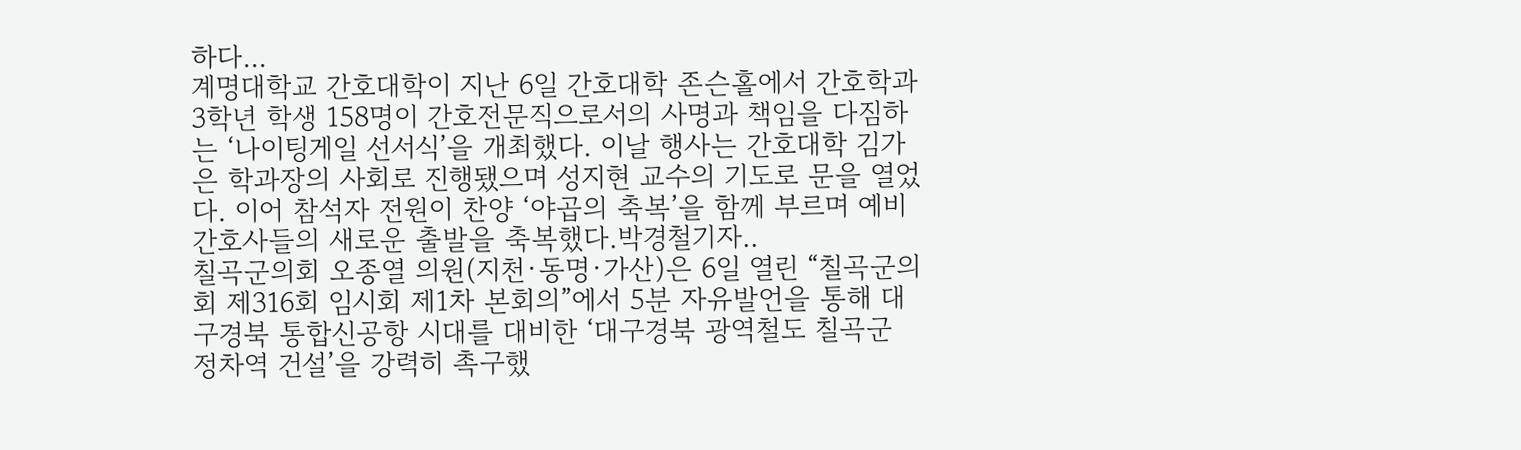하다...
계명대학교 간호대학이 지난 6일 간호대학 존슨홀에서 간호학과 3학년 학생 158명이 간호전문직으로서의 사명과 책임을 다짐하는 ‘나이팅게일 선서식’을 개최했다. 이날 행사는 간호대학 김가은 학과장의 사회로 진행됐으며 성지현 교수의 기도로 문을 열었다. 이어 참석자 전원이 찬양 ‘야곱의 축복’을 함께 부르며 예비 간호사들의 새로운 출발을 축복했다.박경철기자..
칠곡군의회 오종열 의원(지천·동명·가산)은 6일 열린 “칠곡군의회 제316회 임시회 제1차 본회의”에서 5분 자유발언을 통해 대구경북 통합신공항 시대를 대비한 ‘대구경북 광역철도 칠곡군 정차역 건설’을 강력히 촉구했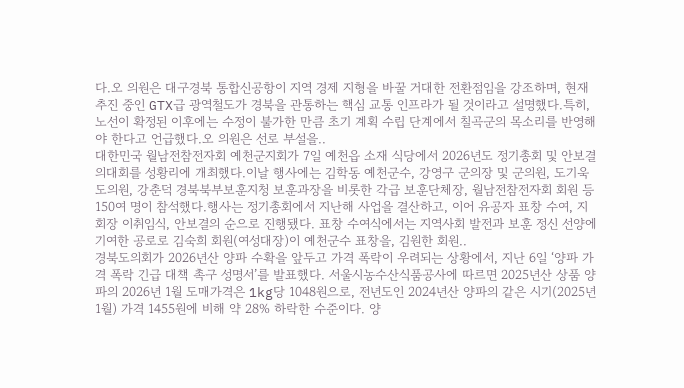다.오 의원은 대구경북 통합신공항이 지역 경제 지형을 바꿀 거대한 전환점임을 강조하며, 현재 추진 중인 GTX급 광역철도가 경북을 관통하는 핵심 교통 인프라가 될 것이라고 설명했다.특히, 노선이 확정된 이후에는 수정이 불가한 만큼 초기 계획 수립 단계에서 칠곡군의 목소리를 반영해야 한다고 언급했다.오 의원은 선로 부설을..
대한민국 월남전참전자회 예천군지회가 7일 예천읍 소재 식당에서 2026년도 정기총회 및 안보결의대회를 성황리에 개최했다.이날 행사에는 김학동 예천군수, 강영구 군의장 및 군의원, 도기욱 도의원, 강춘덕 경북북부보훈지청 보훈과장을 비롯한 각급 보훈단체장, 월남전참전자회 회원 등 150여 명이 참석했다.행사는 정기총회에서 지난해 사업을 결산하고, 이어 유공자 표창 수여, 지회장 이취임식, 안보결의 순으로 진행됐다. 표창 수여식에서는 지역사회 발전과 보훈 정신 선양에 기여한 공로로 김숙희 회원(여성대장)이 예천군수 표창을, 김원한 회원..
경북도의회가 2026년산 양파 수확을 앞두고 가격 폭락이 우려되는 상황에서, 지난 6일 ‘양파 가격 폭락 긴급 대책 촉구 성명서’를 발표했다. 서울시농수산식품공사에 따르면 2025년산 상품 양파의 2026년 1월 도매가격은 1kg당 1048원으로, 전년도인 2024년산 양파의 같은 시기(2025년 1월) 가격 1455원에 비해 약 28% 하락한 수준이다. 양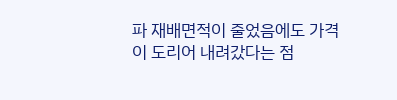파 재배면적이 줄었음에도 가격이 도리어 내려갔다는 점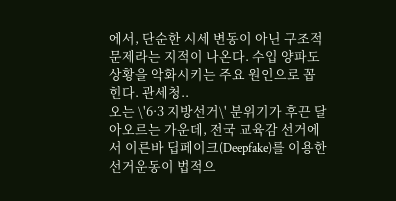에서, 단순한 시세 변동이 아닌 구조적 문제라는 지적이 나온다. 수입 양파도 상황을 악화시키는 주요 원인으로 꼽힌다. 관세청..
오는 \'6·3 지방선거\' 분위기가 후끈 달아오르는 가운데, 전국 교육감 선거에서 이른바 딥페이크(Deepfake)를 이용한 선거운동이 법적으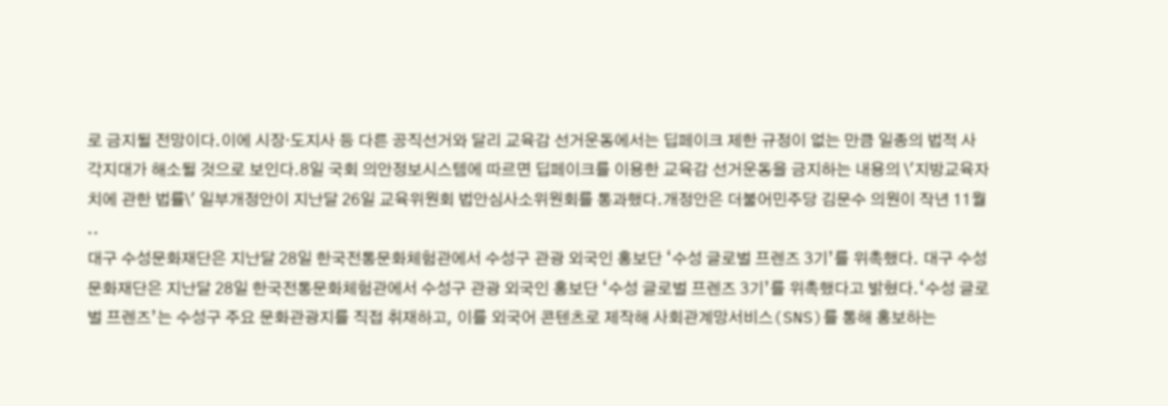로 금지될 전망이다.이에 시장·도지사 등 다른 공직선거와 달리 교육감 선거운동에서는 딥페이크 제한 규정이 없는 만큼 일종의 법적 사각지대가 해소될 것으로 보인다.8일 국회 의안정보시스템에 따르면 딥페이크를 이용한 교육감 선거운동을 금지하는 내용의 \'지방교육자치에 관한 법률\' 일부개정안이 지난달 26일 교육위원회 법안심사소위원회를 통과했다.개정안은 더불어민주당 김문수 의원이 작년 11월 ..
대구 수성문화재단은 지난달 28일 한국전통문화체험관에서 수성구 관광 외국인 홍보단 ‘수성 글로벌 프렌즈 3기’를 위촉했다. 대구 수성문화재단은 지난달 28일 한국전통문화체험관에서 수성구 관광 외국인 홍보단 ‘수성 글로벌 프렌즈 3기’를 위촉했다고 밝혔다.‘수성 글로벌 프렌즈’는 수성구 주요 문화관광지를 직접 취재하고, 이를 외국어 콘텐츠로 제작해 사회관계망서비스(SNS)를 통해 홍보하는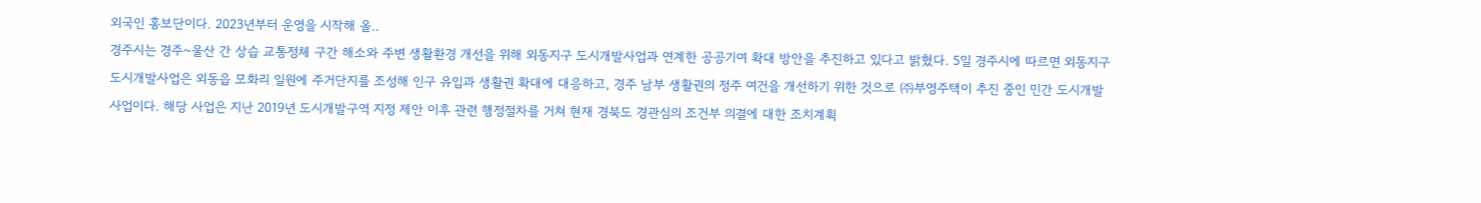외국인 홍보단이다. 2023년부터 운영을 시작해 올..
경주시는 경주~울산 간 상습 교통정체 구간 해소와 주변 생활환경 개선을 위해 외동지구 도시개발사업과 연계한 공공기여 확대 방안을 추진하고 있다고 밝혔다. 5일 경주시에 따르면 외동지구 도시개발사업은 외동읍 모화리 일원에 주거단지를 조성해 인구 유입과 생활권 확대에 대응하고, 경주 남부 생활권의 정주 여건을 개선하기 위한 것으로 ㈜부영주택이 추진 중인 민간 도시개발사업이다. 해당 사업은 지난 2019년 도시개발구역 지정 제안 이후 관련 행정절차를 거쳐 현재 경북도 경관심의 조건부 의결에 대한 조치계획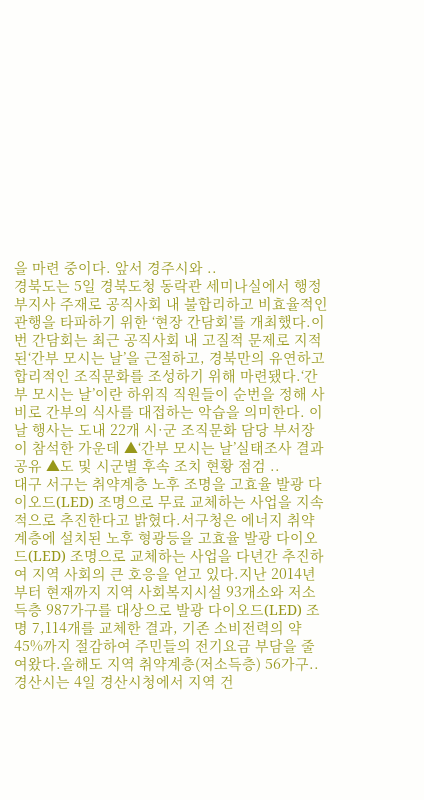을 마련 중이다. 앞서 경주시와 ..
경북도는 5일 경북도청 동락관 세미나실에서 행정부지사 주재로 공직사회 내 불합리하고 비효율적인 관행을 타파하기 위한 ‘현장 간담회’를 개최했다.이번 간담회는 최근 공직사회 내 고질적 문제로 지적된‘간부 모시는 날’을 근절하고, 경북만의 유연하고 합리적인 조직문화를 조성하기 위해 마련됐다.‘간부 모시는 날’이란 하위직 직원들이 순번을 정해 사비로 간부의 식사를 대접하는 악습을 의미한다. 이날 행사는 도내 22개 시·군 조직문화 담당 부서장이 참석한 가운데 ▲‘간부 모시는 날’실태조사 결과 공유 ▲도 및 시군별 후속 조치 현황 점검 ..
대구 서구는 취약계층 노후 조명을 고효율 발광 다이오드(LED) 조명으로 무료 교체하는 사업을 지속적으로 추진한다고 밝혔다.서구청은 에너지 취약계층에 설치된 노후 형광등을 고효율 발광 다이오드(LED) 조명으로 교체하는 사업을 다년간 추진하여 지역 사회의 큰 호응을 얻고 있다.지난 2014년부터 현재까지 지역 사회복지시설 93개소와 저소득층 987가구를 대상으로 발광 다이오드(LED) 조명 7,114개를 교체한 결과, 기존 소비전력의 약 45%까지 절감하여 주민들의 전기요금 부담을 줄여왔다.올해도 지역 취약계층(저소득층) 56가구..
경산시는 4일 경산시청에서 지역 건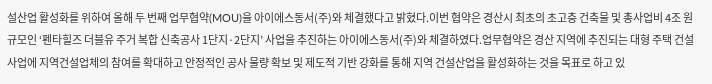설산업 활성화를 위하여 올해 두 번째 업무협약(MOU)을 아이에스동서(주)와 체결했다고 밝혔다.이번 협약은 경산시 최초의 초고층 건축물 및 총사업비 4조 원 규모인 ‘펜타힐즈 더블유 주거 복합 신축공사 1단지·2단지’ 사업을 추진하는 아이에스동서(주)와 체결하였다.업무협약은 경산 지역에 추진되는 대형 주택 건설 사업에 지역건설업체의 참여를 확대하고 안정적인 공사 물량 확보 및 제도적 기반 강화를 통해 지역 건설산업을 활성화하는 것을 목표로 하고 있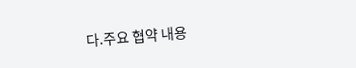다.주요 협약 내용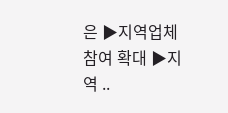은 ▶지역업체 참여 확대 ▶지역 ..